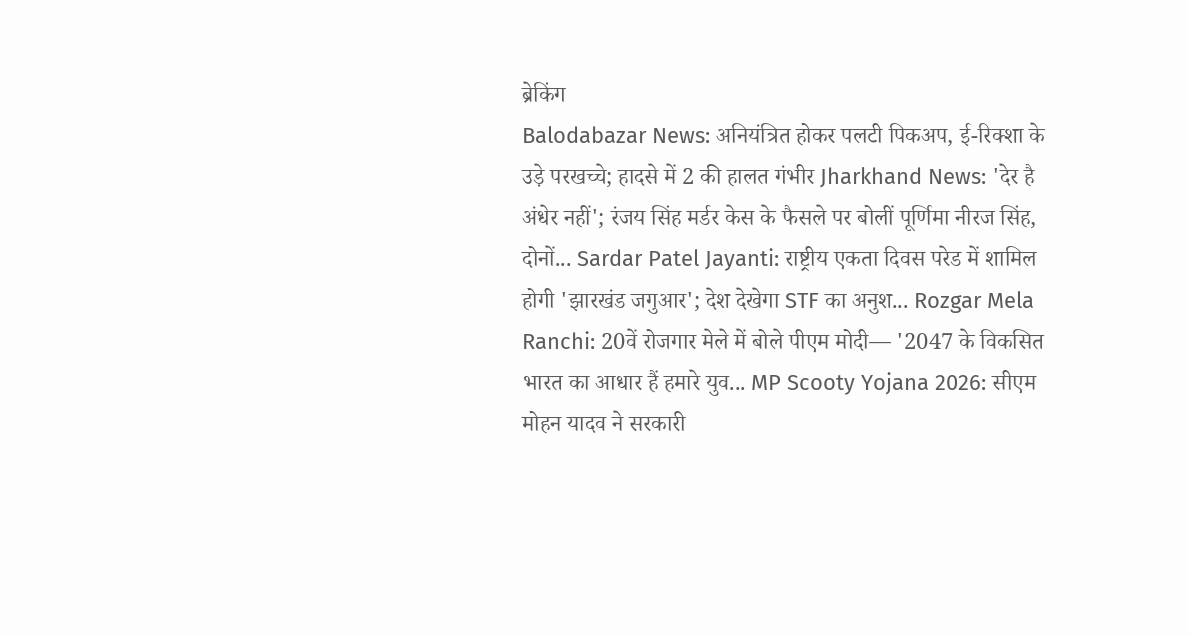ब्रेकिंग
Balodabazar News: अनियंत्रित होकर पलटी पिकअप, ई-रिक्शा के उड़े परखच्चे; हादसे में 2 की हालत गंभीर Jharkhand News: 'देर है अंधेर नहीं'; रंजय सिंह मर्डर केस के फैसले पर बोलीं पूर्णिमा नीरज सिंह, दोनों... Sardar Patel Jayanti: राष्ट्रीय एकता दिवस परेड में शामिल होगी 'झारखंड जगुआर'; देश देखेगा STF का अनुश... Rozgar Mela Ranchi: 20वें रोजगार मेले में बोले पीएम मोदी— '2047 के विकसित भारत का आधार हैं हमारे युव... MP Scooty Yojana 2026: सीएम मोहन यादव ने सरकारी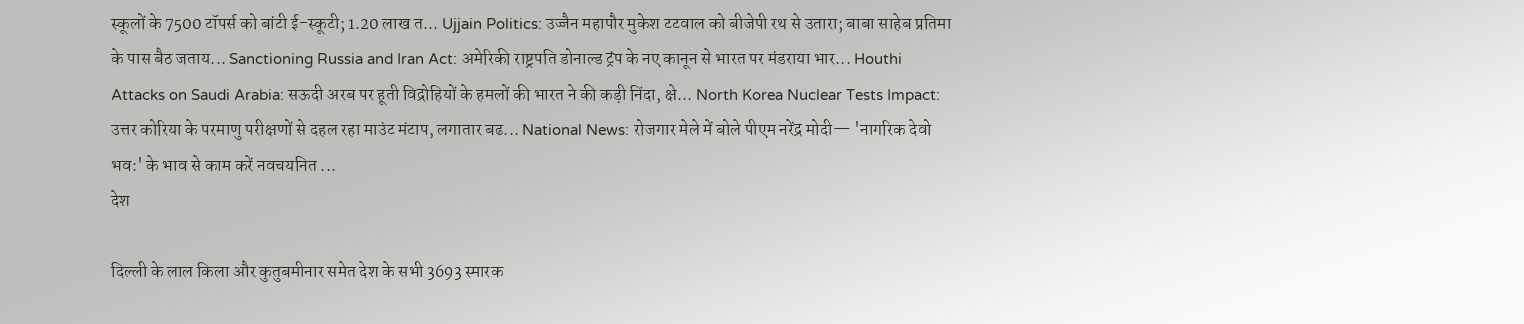स्कूलों के 7500 टॉपर्स को बांटी ई-स्कूटी; 1.20 लाख त... Ujjain Politics: उज्जैन महापौर मुकेश टटवाल को बीजेपी रथ से उतारा; बाबा साहेब प्रतिमा के पास बैठ जताय... Sanctioning Russia and Iran Act: अमेरिकी राष्ट्रपति डोनाल्ड ट्रंप के नए कानून से भारत पर मंडराया भार... Houthi Attacks on Saudi Arabia: सऊदी अरब पर हूती विद्रोहियों के हमलों की भारत ने की कड़ी निंदा, क्षे... North Korea Nuclear Tests Impact: उत्तर कोरिया के परमाणु परीक्षणों से दहल रहा माउंट मंटाप, लगातार बढ... National News: रोजगार मेले में बोले पीएम नरेंद्र मोदी— 'नागरिक देवो भव:' के भाव से काम करें नवचयनित ...
देश

दिल्ली के लाल किला और कुतुबमीनार समेत देश के सभी 3693 स्मारक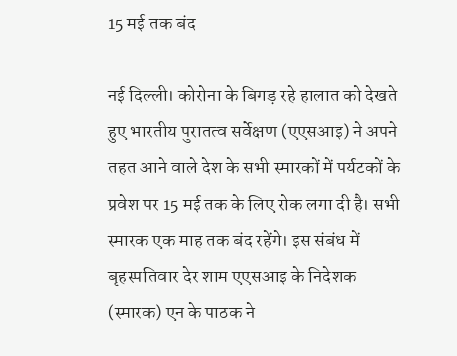15 मई तक बंद

नई दिल्ली। कोरोना के बिगड़ रहे हालात को देखते हुए भारतीय पुरातत्व सर्वेक्षण (एएसआइ) ने अपने तहत आने वाले देश के सभी स्मारकों में पर्यटकों के प्रवेश पर 15 मई तक के लिए रोक लगा दी है। सभी स्मारक एक माह तक बंद रहेंगे। इस संबंध में बृहस्पतिवार देर शाम एएसआइ के निदेशक (स्मारक) एन के पाठक ने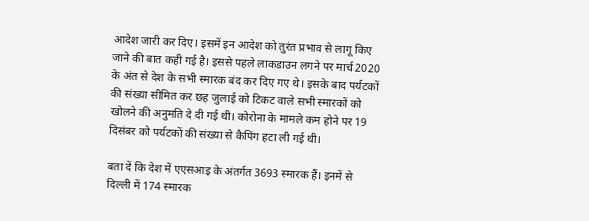आदेश जारी कर दिए। इसमें इन आदेश को तुरंत प्रभाव से लागू किए जाने की बात कही गई है। इससे पहले लाकडाउन लगने पर मार्च 2020 के अंत से देश के सभी स्मारक बंद कर दिए गए थे। इसके बाद पर्यटकों की संख्या सीमित कर छह जुलाई को टिकट वाले सभी स्मारकों को खोलने की अनुमति दे दी गई थी। कोरोना के मामले कम होने पर 19 दिसंबर को पर्यटकों की संख्या से कैपिंग हटा ली गई थी।

बता दें कि देश में एएसआइ के अंतर्गत 3693 स्मारक हैं। इनमें से दिल्ली में 174 स्मारक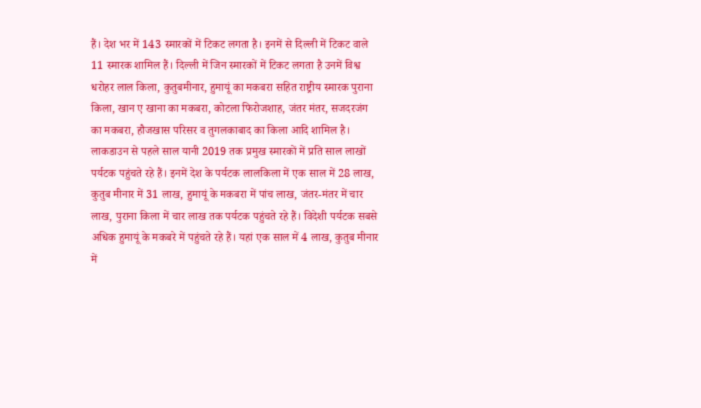हैं। देश भर में 143 स्मारकों में टिकट लगता है। इनमें से दिल्ली में टिकट वाले 11 स्मारक शामिल हैं। दिल्ली में जिन स्मारकों में टिकट लगता है उनमें विश्व धरोहर लाल किला, कुतुबमीनार, हुमायूं का मकबरा सहित राष्ट्रीय स्मारक पुराना किला, खान ए खाना का मकबरा, कोटला फिरोजशाह, जंतर मंतर, सजदरजंग का मकबरा, हौजखास परिसर व तुगलकाबाद का किला आदि शामिल है। लाकडाउन से पहले साल यानी 2019 तक प्रमुख स्मारकों में प्रति साल लाखों पर्यटक पहुंचते रहे हैं। इनमें देश के पर्यटक लालकिला में एक साल में 28 लाख, कुतुब मीनार में 31 लाख, हुमायूं के मकबरा में पांच लाख, जंतर-मंतर में चार लाख, पुराना किला में चार लाख तक पर्यटक पहुंचते रहे हैं। विदेशी पर्यटक सबसे अधिक हुमायूं के मकबरे में पहुंचते रहे हैं। यहां एक साल में 4 लाख, कुतुब मीनार में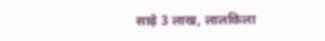साढ़े 3 लाख, लालकिला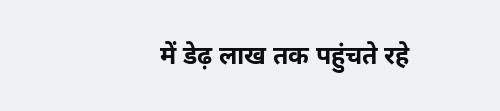में डेढ़ लाख तक पहुंचते रहे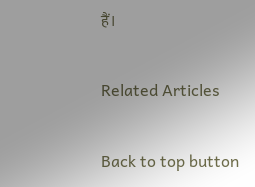हैं।

Related Articles

Back to top button